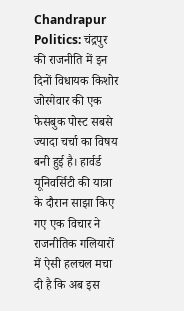Chandrapur Politics: चंद्रपुर की राजनीति में इन दिनों विधायक किशोर जोरगेवार की एक फेसबुक पोस्ट सबसे ज्यादा चर्चा का विषय बनी हुई है। हार्वर्ड यूनिवर्सिटी की यात्रा के दौरान साझा किए गए एक विचार ने राजनीतिक गलियारों में ऐसी हलचल मचा दी है कि अब इस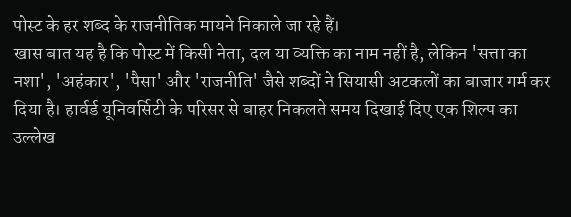पोस्ट के हर शब्द के राजनीतिक मायने निकाले जा रहे हैं।
खास बात यह है कि पोस्ट में किसी नेता, दल या व्यक्ति का नाम नहीं है, लेकिन 'सत्ता का नशा', 'अहंकार', 'पैसा' और 'राजनीति' जैसे शब्दों ने सियासी अटकलों का बाजार गर्म कर दिया है। हार्वर्ड यूनिवर्सिटी के परिसर से बाहर निकलते समय दिखाई दिए एक शिल्प का उल्लेख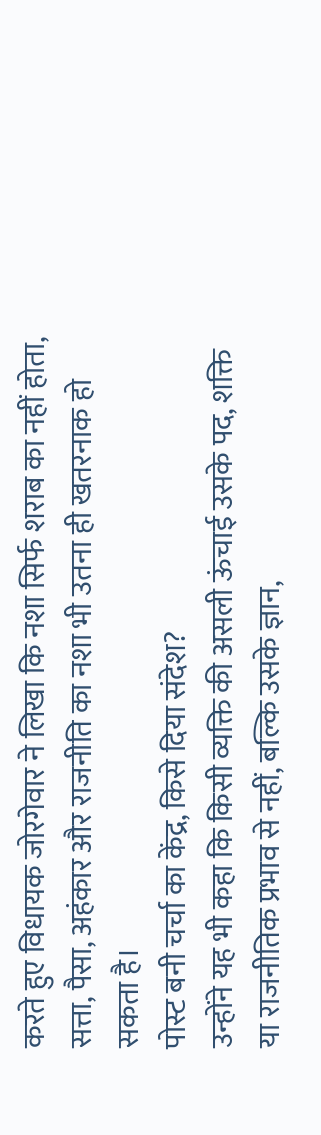करते हुए विधायक जोरगेवार ने लिखा कि नशा सिर्फ शराब का नहीं होता, सत्ता, पैसा, अहंकार और राजनीति का नशा भी उतना ही खतरनाक हो सकता है।
पोस्ट बनी चर्चा का केंद्र, किसे दिया संदेश?
उन्होंने यह भी कहा कि किसी व्यक्ति की असली ऊंचाई उसके पद, शक्ति या राजनीतिक प्रभाव से नहीं, बल्कि उसके ज्ञान,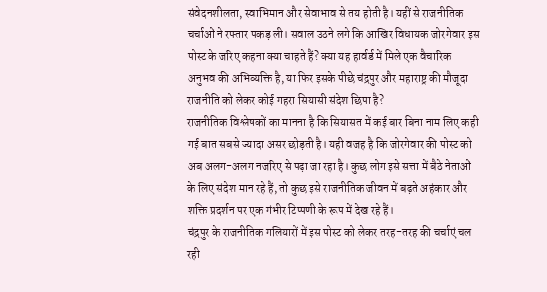संवेदनशीलता, स्वाभिमान और सेवाभाव से तय होती है। यहीं से राजनीतिक चर्चाओं ने रफ्तार पकड़ ली। सवाल उठने लगे कि आखिर विधायक जोरगेवार इस पोस्ट के जरिए कहना क्या चाहते हैं? क्या यह हार्वर्ड में मिले एक वैचारिक अनुभव की अभिव्यक्ति है, या फिर इसके पीछे चंद्रपुर और महाराष्ट्र की मौजूदा राजनीति को लेकर कोई गहरा सियासी संदेश छिपा है?
राजनीतिक विश्लेषकों का मानना है कि सियासत में कई बार बिना नाम लिए कही गई बात सबसे ज्यादा असर छोड़ती है। यही वजह है कि जोरगेवार की पोस्ट को अब अलग-अलग नजरिए से पढ़ा जा रहा है। कुछ लोग इसे सत्ता में बैठे नेताओं के लिए संदेश मान रहे हैं, तो कुछ इसे राजनीतिक जीवन में बढ़ते अहंकार और शक्ति प्रदर्शन पर एक गंभीर टिप्पणी के रूप में देख रहे हैं।
चंद्रपुर के राजनीतिक गलियारों में इस पोस्ट को लेकर तरह-तरह की चर्चाएं चल रही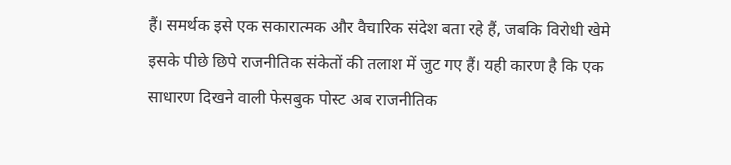हैं। समर्थक इसे एक सकारात्मक और वैचारिक संदेश बता रहे हैं, जबकि विरोधी खेमे इसके पीछे छिपे राजनीतिक संकेतों की तलाश में जुट गए हैं। यही कारण है कि एक साधारण दिखने वाली फेसबुक पोस्ट अब राजनीतिक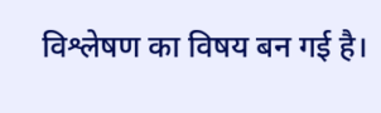विश्लेषण का विषय बन गई है।